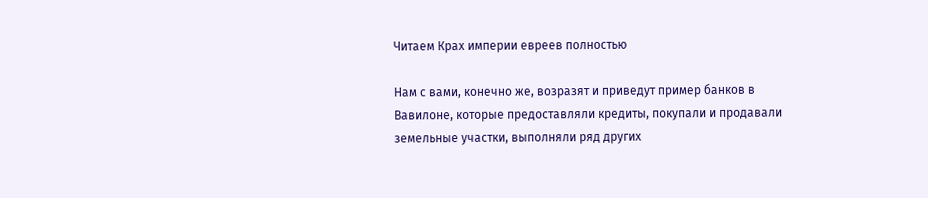Читаем Крах империи евреев полностью

Нам с вами, конечно же, возразят и приведут пример банков в Вавилоне, которые предоставляли кредиты, покупали и продавали земельные участки, выполняли ряд других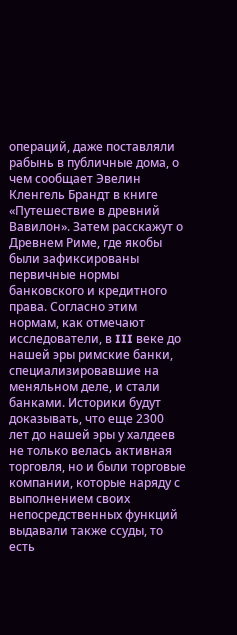операций, даже поставляли рабынь в публичные дома, о чем сообщает Эвелин Кленгель Брандт в книге «Путешествие в древний Вавилон». Затем расскажут о Древнем Риме, где якобы были зафиксированы первичные нормы банковского и кредитного права. Согласно этим нормам, как отмечают исследователи, в III веке до нашей эры римские банки, специализировавшие на меняльном деле, и стали банками. Историки будут доказывать, что еще 2300 лет до нашей эры у халдеев не только велась активная торговля, но и были торговые компании, которые наряду с выполнением своих непосредственных функций выдавали также ссуды, то есть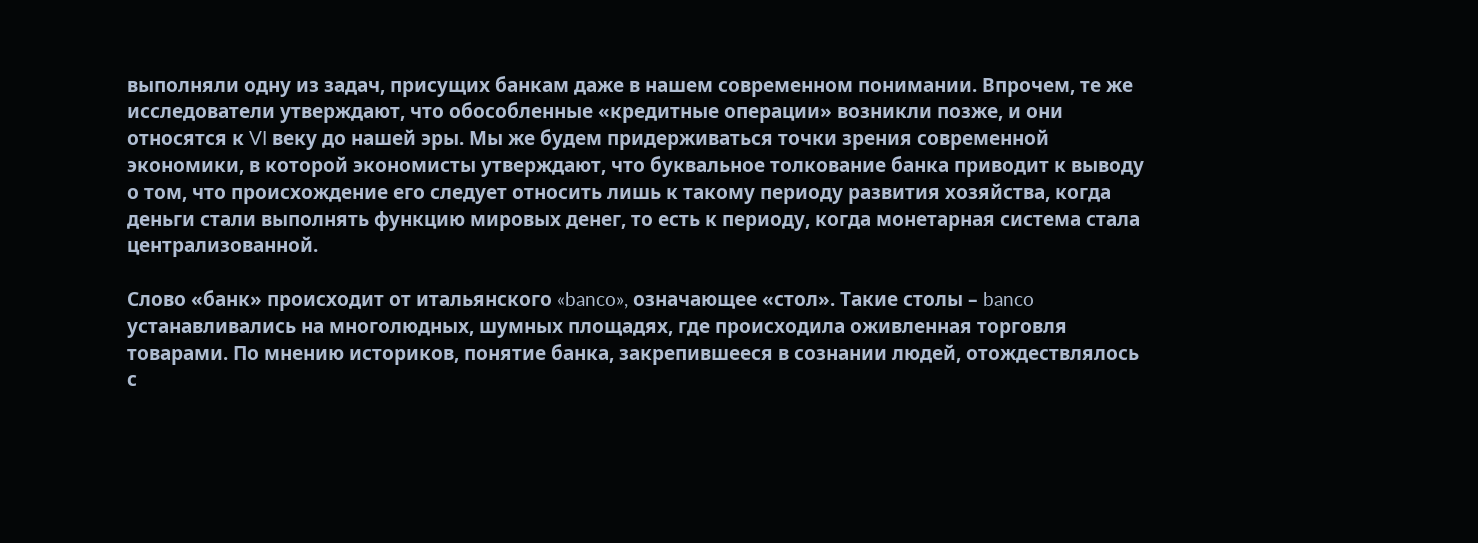выполняли одну из задач, присущих банкам даже в нашем современном понимании. Впрочем, те же исследователи утверждают, что обособленные «кредитные операции» возникли позже, и они относятся к VI веку до нашей эры. Мы же будем придерживаться точки зрения современной экономики, в которой экономисты утверждают, что буквальное толкование банка приводит к выводу о том, что происхождение его следует относить лишь к такому периоду развития хозяйства, когда деньги стали выполнять функцию мировых денег, то есть к периоду, когда монетарная система стала централизованной.

Слово «банк» происходит от итальянского «banco», означающее «стол». Такие столы – banco устанавливались на многолюдных, шумных площадях, где происходила оживленная торговля товарами. По мнению историков, понятие банка, закрепившееся в сознании людей, отождествлялось с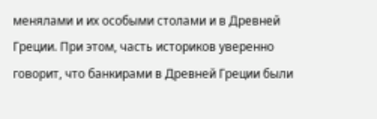менялами и их особыми столами и в Древней Греции. При этом, часть историков уверенно говорит, что банкирами в Древней Греции были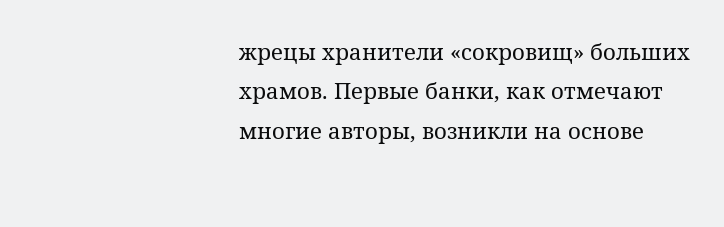жрецы хранители «сокровищ» больших храмов. Первые банки, как отмечают многие авторы, возникли на основе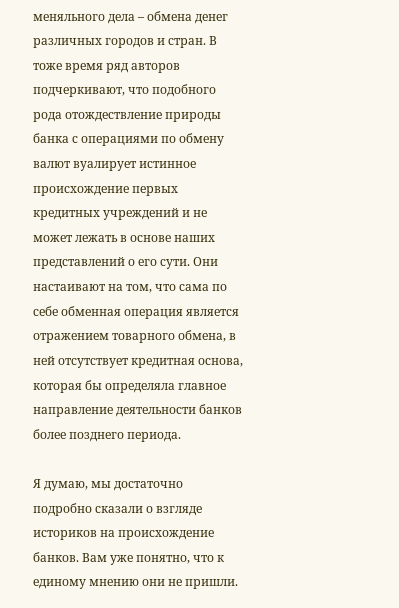меняльного дела – обмена денег различных городов и стран. В тоже время ряд авторов подчеркивают, что подобного рода отождествление природы банка с операциями по обмену валют вуалирует истинное происхождение первых кредитных учреждений и не может лежать в основе наших представлений о его сути. Они настаивают на том, что сама по себе обменная операция является отражением товарного обмена, в ней отсутствует кредитная основа, которая бы определяла главное направление деятельности банков более позднего периода.

Я думаю, мы достаточно подробно сказали о взгляде историков на происхождение банков. Вам уже понятно, что к единому мнению они не пришли.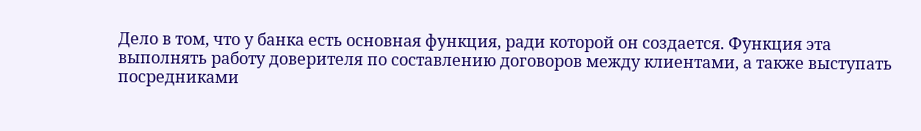Дело в том, что у банка есть основная функция, ради которой он создается. Функция эта выполнять работу доверителя по составлению договоров между клиентами, а также выступать посредниками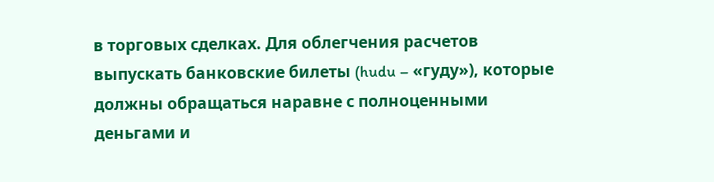в торговых сделках. Для облегчения расчетов выпускать банковские билеты (hudu – «гуду»), которые должны обращаться наравне с полноценными деньгами и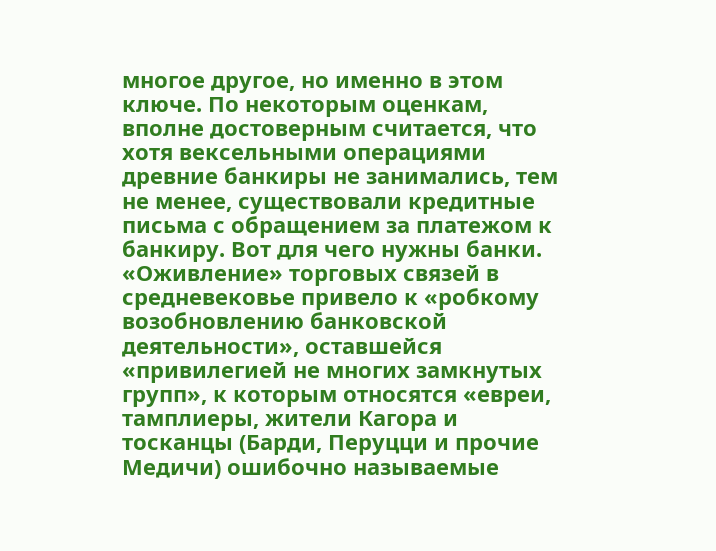многое другое, но именно в этом ключе. По некоторым оценкам, вполне достоверным считается, что хотя вексельными операциями древние банкиры не занимались, тем не менее, существовали кредитные письма с обращением за платежом к банкиру. Вот для чего нужны банки. «Оживление» торговых связей в средневековье привело к «робкому возобновлению банковской деятельности», оставшейся «привилегией не многих замкнутых групп», к которым относятся «евреи, тамплиеры, жители Кагора и тосканцы (Барди, Перуцци и прочие Медичи) ошибочно называемые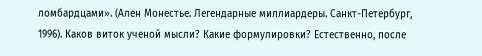ломбардцами». (Ален Монестье. Легендарные миллиардеры. Санкт-Петербург, 1996). Каков виток ученой мысли? Какие формулировки? Естественно, после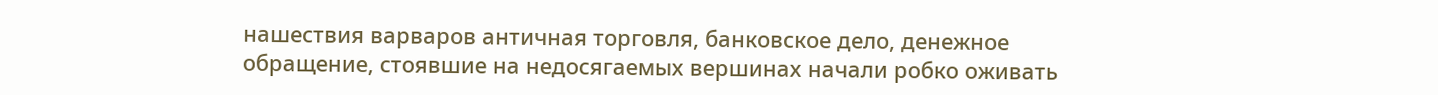нашествия варваров античная торговля, банковское дело, денежное обращение, стоявшие на недосягаемых вершинах начали робко оживать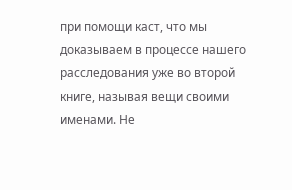при помощи каст, что мы доказываем в процессе нашего расследования уже во второй книге, называя вещи своими именами. Не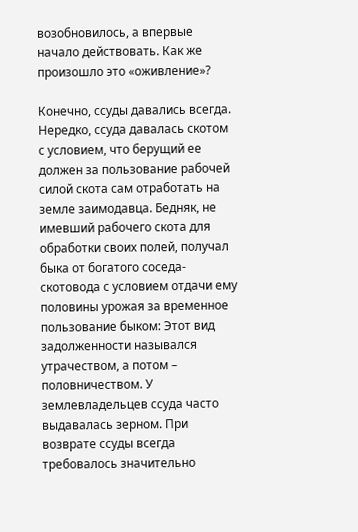возобновилось, а впервые начало действовать. Как же произошло это «оживление»?

Конечно, ссуды давались всегда. Нередко, ссуда давалась скотом с условием, что берущий ее должен за пользование рабочей силой скота сам отработать на земле заимодавца. Бедняк, не имевший рабочего скота для обработки своих полей, получал быка от богатого соседа-скотовода с условием отдачи ему половины урожая за временное пользование быком: Этот вид задолженности назывался утрачеством, а потом – половничеством. У землевладельцев ссуда часто выдавалась зерном. При возврате ссуды всегда требовалось значительно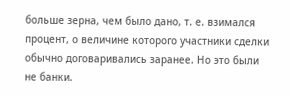больше зерна, чем было дано, т. е. взимался процент, о величине которого участники сделки обычно договаривались заранее. Но это были не банки.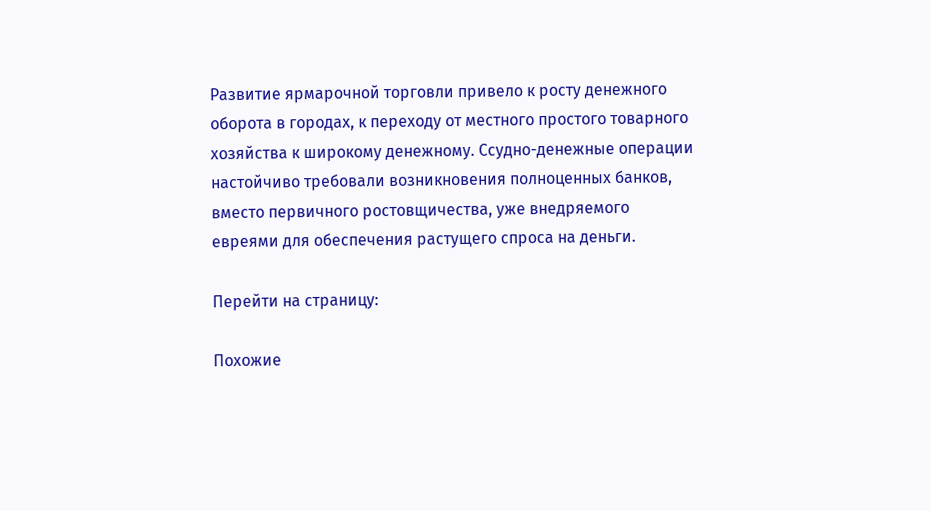Развитие ярмарочной торговли привело к росту денежного оборота в городах, к переходу от местного простого товарного хозяйства к широкому денежному. Ссудно-денежные операции настойчиво требовали возникновения полноценных банков, вместо первичного ростовщичества, уже внедряемого евреями для обеспечения растущего спроса на деньги.

Перейти на страницу:

Похожие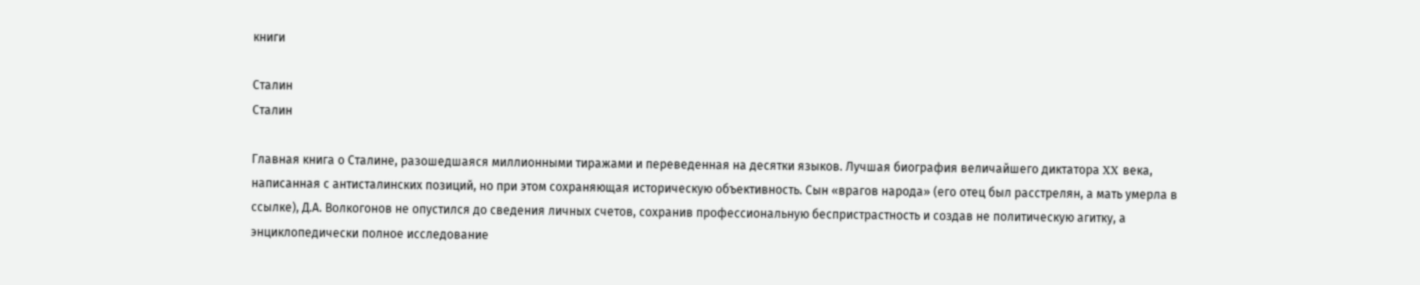книги

Сталин
Сталин

Главная книга о Сталине, разошедшаяся миллионными тиражами и переведенная на десятки языков. Лучшая биография величайшего диктатора XX века, написанная с антисталинских позиций, но при этом сохраняющая историческую объективность. Сын «врагов народа» (его отец был расстрелян, а мать умерла в ссылке), Д.А. Волкогонов не опустился до сведения личных счетов, сохранив профессиональную беспристрастность и создав не политическую агитку, а энциклопедически полное исследование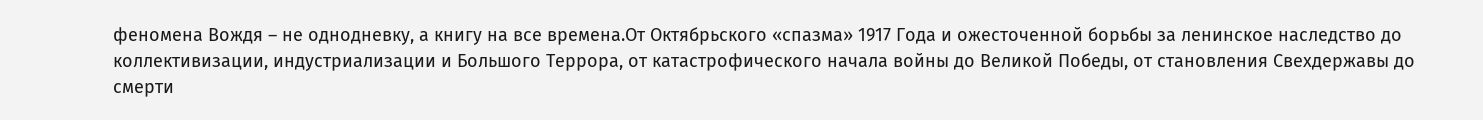феномена Вождя – не однодневку, а книгу на все времена.От Октябрьского «спазма» 1917 Года и ожесточенной борьбы за ленинское наследство до коллективизации, индустриализации и Большого Террора, от катастрофического начала войны до Великой Победы, от становления Свехдержавы до смерти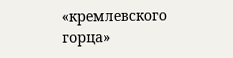«кремлевского горца»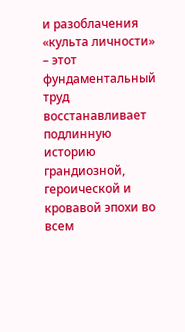и разоблачения «культа личности» – этот фундаментальный труд восстанавливает подлинную историю грандиозной, героической и кровавой эпохи во всем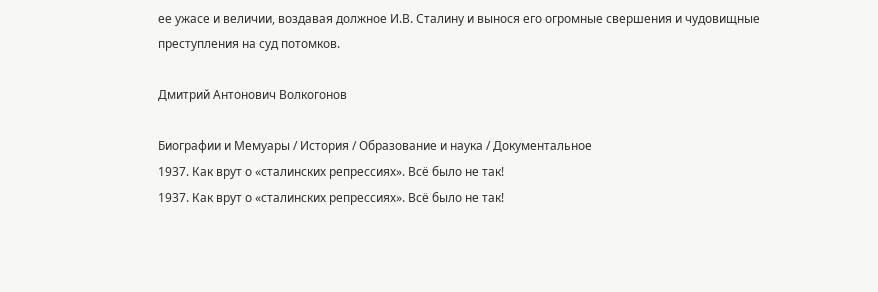ее ужасе и величии, воздавая должное И.В. Сталину и вынося его огромные свершения и чудовищные преступления на суд потомков.

Дмитрий Антонович Волкогонов

Биографии и Мемуары / История / Образование и наука / Документальное
1937. Как врут о «сталинских репрессиях». Всё было не так!
1937. Как врут о «сталинских репрессиях». Всё было не так!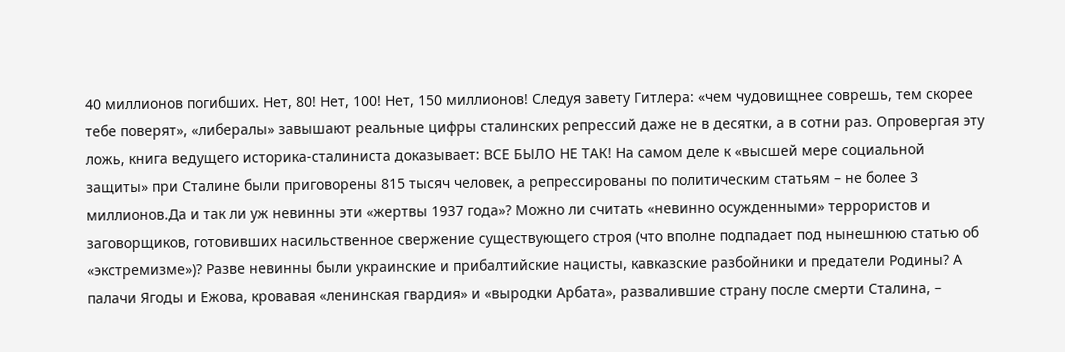40 миллионов погибших. Нет, 80! Нет, 100! Нет, 150 миллионов! Следуя завету Гитлера: «чем чудовищнее соврешь, тем скорее тебе поверят», «либералы» завышают реальные цифры сталинских репрессий даже не в десятки, а в сотни раз. Опровергая эту ложь, книга ведущего историка-сталиниста доказывает: ВСЕ БЫЛО НЕ ТАК! На самом деле к «высшей мере социальной защиты» при Сталине были приговорены 815 тысяч человек, а репрессированы по политическим статьям – не более 3 миллионов.Да и так ли уж невинны эти «жертвы 1937 года»? Можно ли считать «невинно осужденными» террористов и заговорщиков, готовивших насильственное свержение существующего строя (что вполне подпадает под нынешнюю статью об «экстремизме»)? Разве невинны были украинские и прибалтийские нацисты, кавказские разбойники и предатели Родины? А палачи Ягоды и Ежова, кровавая «ленинская гвардия» и «выродки Арбата», развалившие страну после смерти Сталина, –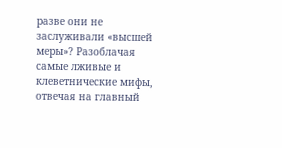разве они не заслуживали «высшей меры»? Разоблачая самые лживые и клеветнические мифы, отвечая на главный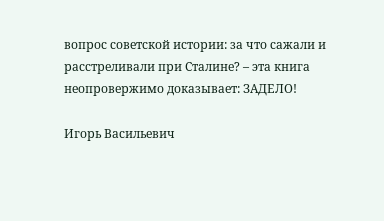вопрос советской истории: за что сажали и расстреливали при Сталине? – эта книга неопровержимо доказывает: ЗАДЕЛО!

Игорь Васильевич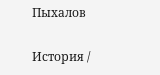Пыхалов

История /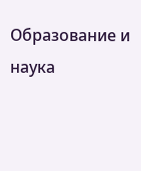Образование и наука